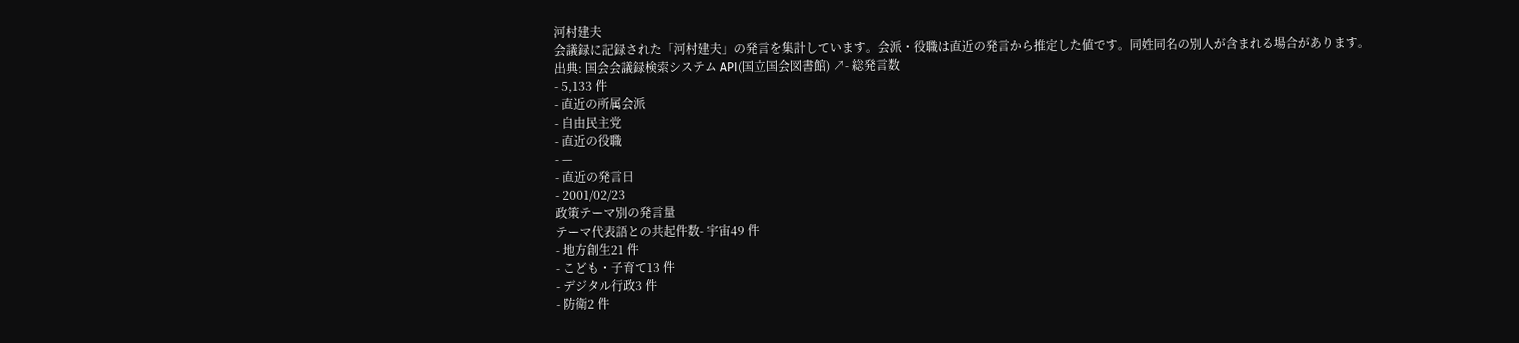河村建夫
会議録に記録された「河村建夫」の発言を集計しています。会派・役職は直近の発言から推定した値です。同姓同名の別人が含まれる場合があります。
出典: 国会会議録検索システム API(国立国会図書館) ↗- 総発言数
- 5,133 件
- 直近の所属会派
- 自由民主党
- 直近の役職
- —
- 直近の発言日
- 2001/02/23
政策テーマ別の発言量
テーマ代表語との共起件数- 宇宙49 件
- 地方創生21 件
- こども・子育て13 件
- デジタル行政3 件
- 防衛2 件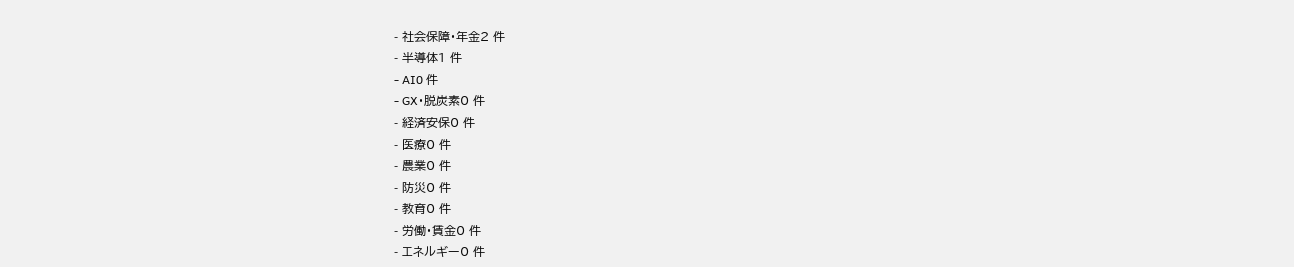- 社会保障・年金2 件
- 半導体1 件
- AI0 件
- GX・脱炭素0 件
- 経済安保0 件
- 医療0 件
- 農業0 件
- 防災0 件
- 教育0 件
- 労働・賃金0 件
- エネルギー0 件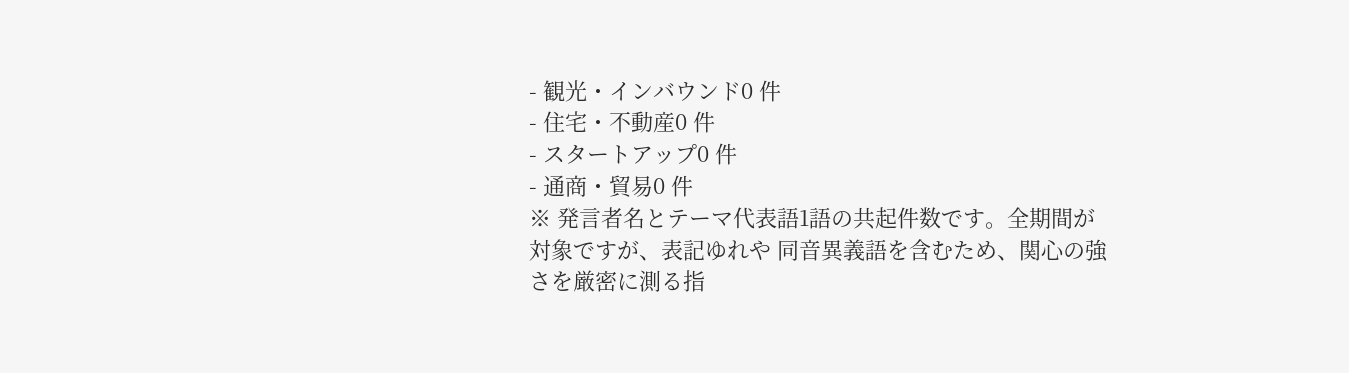- 観光・インバウンド0 件
- 住宅・不動産0 件
- スタートアップ0 件
- 通商・貿易0 件
※ 発言者名とテーマ代表語1語の共起件数です。全期間が対象ですが、表記ゆれや 同音異義語を含むため、関心の強さを厳密に測る指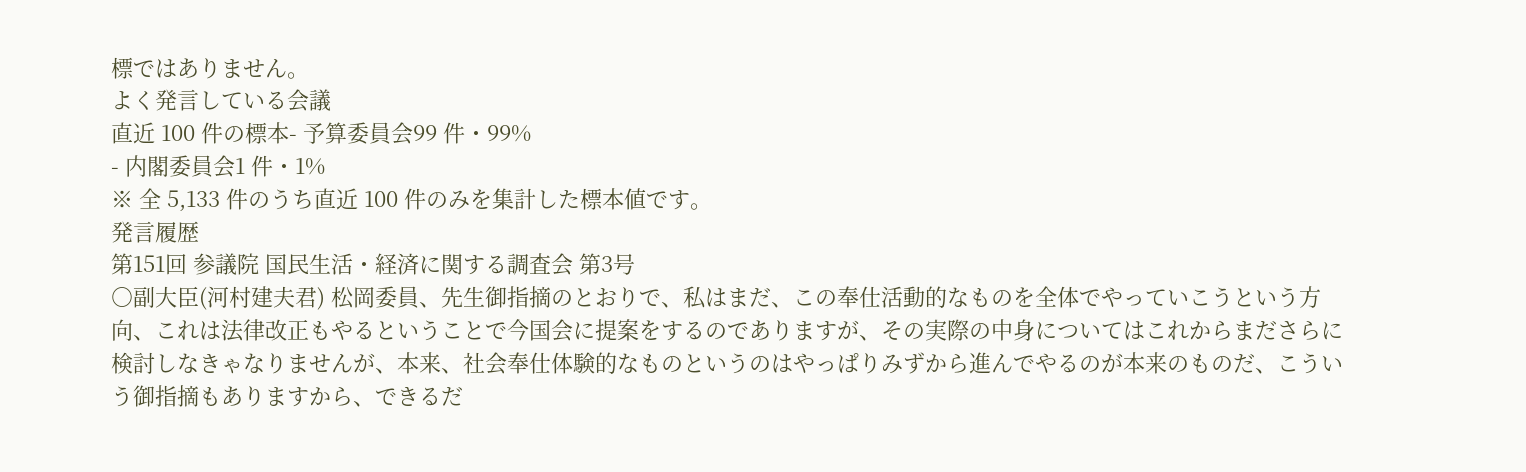標ではありません。
よく発言している会議
直近 100 件の標本- 予算委員会99 件・99%
- 内閣委員会1 件・1%
※ 全 5,133 件のうち直近 100 件のみを集計した標本値です。
発言履歴
第151回 参議院 国民生活・経済に関する調査会 第3号
○副大臣(河村建夫君) 松岡委員、先生御指摘のとおりで、私はまだ、この奉仕活動的なものを全体でやっていこうという方向、これは法律改正もやるということで今国会に提案をするのでありますが、その実際の中身についてはこれからまださらに検討しなきゃなりませんが、本来、社会奉仕体験的なものというのはやっぱりみずから進んでやるのが本来のものだ、こういう御指摘もありますから、できるだ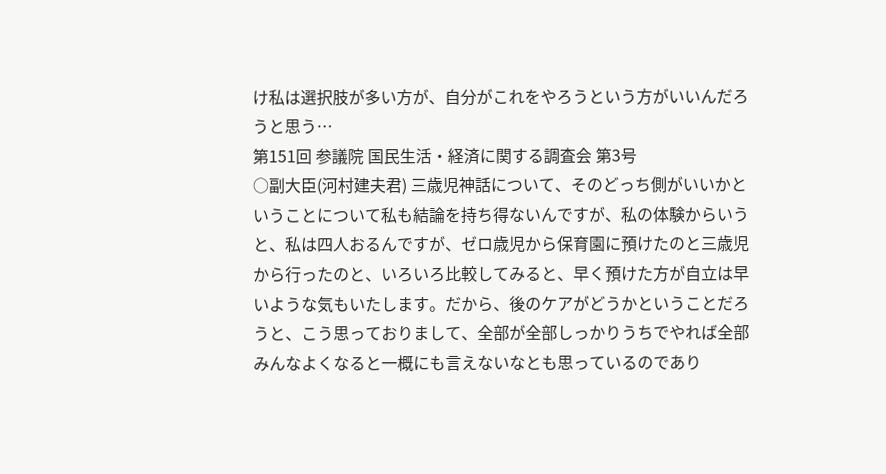け私は選択肢が多い方が、自分がこれをやろうという方がいいんだろうと思う…
第151回 参議院 国民生活・経済に関する調査会 第3号
○副大臣(河村建夫君) 三歳児神話について、そのどっち側がいいかということについて私も結論を持ち得ないんですが、私の体験からいうと、私は四人おるんですが、ゼロ歳児から保育園に預けたのと三歳児から行ったのと、いろいろ比較してみると、早く預けた方が自立は早いような気もいたします。だから、後のケアがどうかということだろうと、こう思っておりまして、全部が全部しっかりうちでやれば全部みんなよくなると一概にも言えないなとも思っているのであり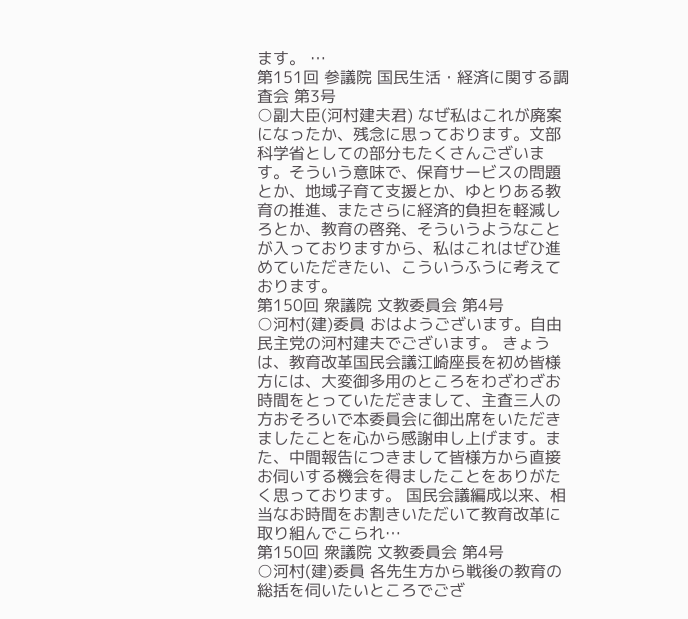ます。 …
第151回 参議院 国民生活・経済に関する調査会 第3号
○副大臣(河村建夫君) なぜ私はこれが廃案になったか、残念に思っております。文部科学省としての部分もたくさんございます。そういう意味で、保育サービスの問題とか、地域子育て支援とか、ゆとりある教育の推進、またさらに経済的負担を軽減しろとか、教育の啓発、そういうようなことが入っておりますから、私はこれはぜひ進めていただきたい、こういうふうに考えております。
第150回 衆議院 文教委員会 第4号
○河村(建)委員 おはようございます。自由民主党の河村建夫でございます。 きょうは、教育改革国民会議江崎座長を初め皆様方には、大変御多用のところをわざわざお時間をとっていただきまして、主査三人の方おそろいで本委員会に御出席をいただきましたことを心から感謝申し上げます。また、中間報告につきまして皆様方から直接お伺いする機会を得ましたことをありがたく思っております。 国民会議編成以来、相当なお時間をお割きいただいて教育改革に取り組んでこられ…
第150回 衆議院 文教委員会 第4号
○河村(建)委員 各先生方から戦後の教育の総括を伺いたいところでござ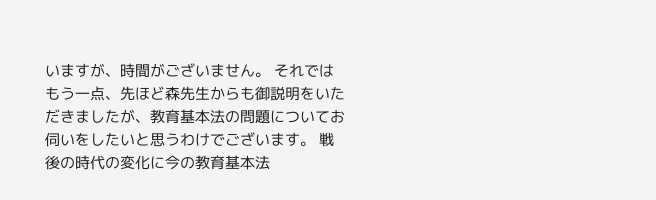いますが、時間がございません。 それではもう一点、先ほど森先生からも御説明をいただきましたが、教育基本法の問題についてお伺いをしたいと思うわけでございます。 戦後の時代の変化に今の教育基本法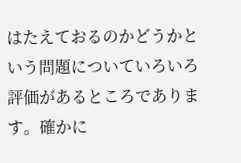はたえておるのかどうかという問題についていろいろ評価があるところであります。確かに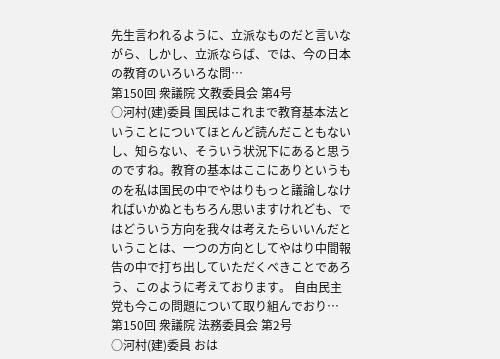先生言われるように、立派なものだと言いながら、しかし、立派ならば、では、今の日本の教育のいろいろな問…
第150回 衆議院 文教委員会 第4号
○河村(建)委員 国民はこれまで教育基本法ということについてほとんど読んだこともないし、知らない、そういう状況下にあると思うのですね。教育の基本はここにありというものを私は国民の中でやはりもっと議論しなければいかぬともちろん思いますけれども、ではどういう方向を我々は考えたらいいんだということは、一つの方向としてやはり中間報告の中で打ち出していただくべきことであろう、このように考えております。 自由民主党も今この問題について取り組んでおり…
第150回 衆議院 法務委員会 第2号
○河村(建)委員 おは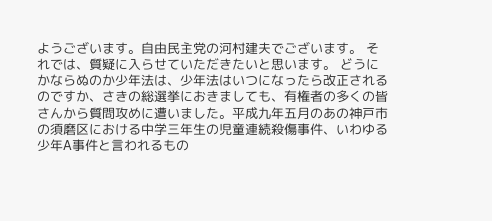ようございます。自由民主党の河村建夫でございます。 それでは、質疑に入らせていただきたいと思います。 どうにかならぬのか少年法は、少年法はいつになったら改正されるのですか、さきの総選挙におきましても、有権者の多くの皆さんから質問攻めに遭いました。平成九年五月のあの神戸市の須磨区における中学三年生の児童連続殺傷事件、いわゆる少年A事件と言われるもの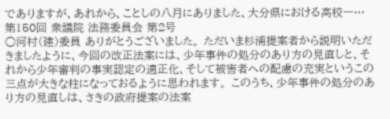でありますが、あれから、ことしの八月にありました、大分県における高校一…
第150回 衆議院 法務委員会 第2号
○河村(建)委員 ありがとうございました。 ただいま杉浦提案者から説明いただきましたように、今回の改正法案には、少年事件の処分のあり方の見直しと、それから少年審判の事実認定の適正化、そして被害者への配慮の充実というこの三点が大きな柱になっておるように思われます。 このうち、少年事件の処分のあり方の見直しは、さきの政府提案の法案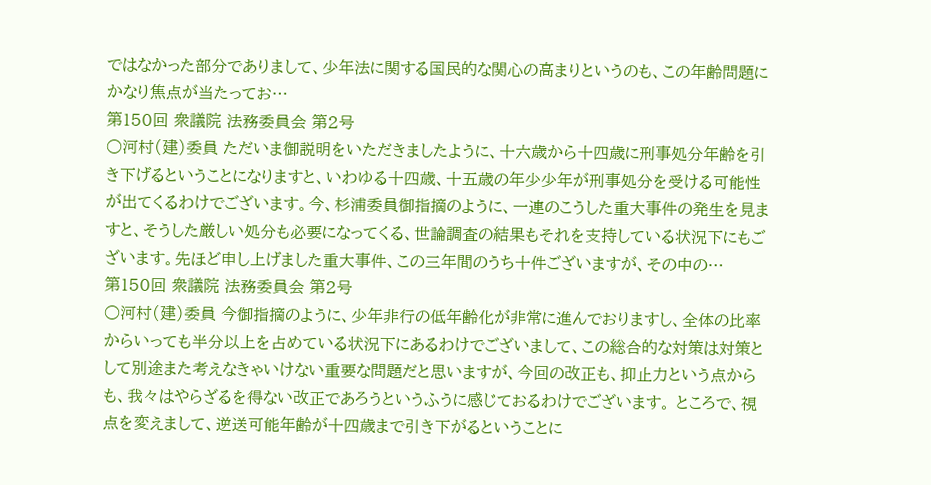ではなかった部分でありまして、少年法に関する国民的な関心の高まりというのも、この年齢問題にかなり焦点が当たってお…
第150回 衆議院 法務委員会 第2号
○河村(建)委員 ただいま御説明をいただきましたように、十六歳から十四歳に刑事処分年齢を引き下げるということになりますと、いわゆる十四歳、十五歳の年少少年が刑事処分を受ける可能性が出てくるわけでございます。今、杉浦委員御指摘のように、一連のこうした重大事件の発生を見ますと、そうした厳しい処分も必要になってくる、世論調査の結果もそれを支持している状況下にもございます。先ほど申し上げました重大事件、この三年間のうち十件ございますが、その中の…
第150回 衆議院 法務委員会 第2号
○河村(建)委員 今御指摘のように、少年非行の低年齢化が非常に進んでおりますし、全体の比率からいっても半分以上を占めている状況下にあるわけでございまして、この総合的な対策は対策として別途また考えなきゃいけない重要な問題だと思いますが、今回の改正も、抑止力という点からも、我々はやらざるを得ない改正であろうというふうに感じておるわけでございます。 ところで、視点を変えまして、逆送可能年齢が十四歳まで引き下がるということに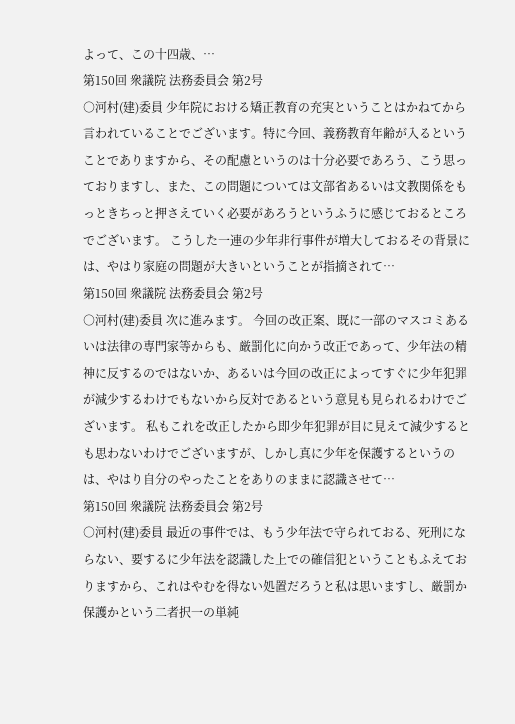よって、この十四歳、…
第150回 衆議院 法務委員会 第2号
○河村(建)委員 少年院における矯正教育の充実ということはかねてから言われていることでございます。特に今回、義務教育年齢が入るということでありますから、その配慮というのは十分必要であろう、こう思っておりますし、また、この問題については文部省あるいは文教関係をもっときちっと押さえていく必要があろうというふうに感じておるところでございます。 こうした一連の少年非行事件が増大しておるその背景には、やはり家庭の問題が大きいということが指摘されて…
第150回 衆議院 法務委員会 第2号
○河村(建)委員 次に進みます。 今回の改正案、既に一部のマスコミあるいは法律の専門家等からも、厳罰化に向かう改正であって、少年法の精神に反するのではないか、あるいは今回の改正によってすぐに少年犯罪が減少するわけでもないから反対であるという意見も見られるわけでございます。 私もこれを改正したから即少年犯罪が目に見えて減少するとも思わないわけでございますが、しかし真に少年を保護するというのは、やはり自分のやったことをありのままに認識させて…
第150回 衆議院 法務委員会 第2号
○河村(建)委員 最近の事件では、もう少年法で守られておる、死刑にならない、要するに少年法を認識した上での確信犯ということもふえておりますから、これはやむを得ない処置だろうと私は思いますし、厳罰か保護かという二者択一の単純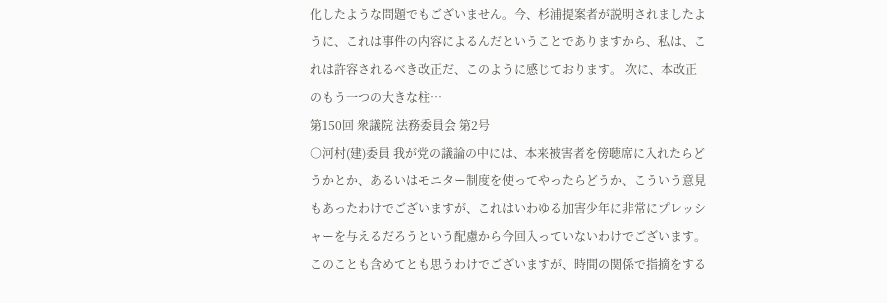化したような問題でもございません。今、杉浦提案者が説明されましたように、これは事件の内容によるんだということでありますから、私は、これは許容されるべき改正だ、このように感じております。 次に、本改正のもう一つの大きな柱…
第150回 衆議院 法務委員会 第2号
○河村(建)委員 我が党の議論の中には、本来被害者を傍聴席に入れたらどうかとか、あるいはモニター制度を使ってやったらどうか、こういう意見もあったわけでございますが、これはいわゆる加害少年に非常にプレッシャーを与えるだろうという配慮から今回入っていないわけでございます。このことも含めてとも思うわけでございますが、時間の関係で指摘をする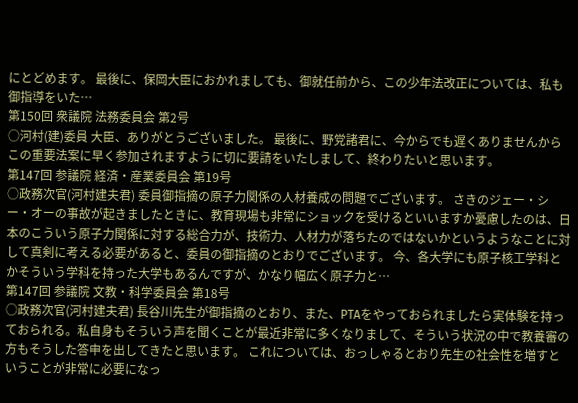にとどめます。 最後に、保岡大臣におかれましても、御就任前から、この少年法改正については、私も御指導をいた…
第150回 衆議院 法務委員会 第2号
○河村(建)委員 大臣、ありがとうございました。 最後に、野党諸君に、今からでも遅くありませんからこの重要法案に早く参加されますように切に要請をいたしまして、終わりたいと思います。
第147回 参議院 経済・産業委員会 第19号
○政務次官(河村建夫君) 委員御指摘の原子力関係の人材養成の問題でございます。 さきのジェー・シー・オーの事故が起きましたときに、教育現場も非常にショックを受けるといいますか憂慮したのは、日本のこういう原子力関係に対する総合力が、技術力、人材力が落ちたのではないかというようなことに対して真剣に考える必要があると、委員の御指摘のとおりでございます。 今、各大学にも原子核工学科とかそういう学科を持った大学もあるんですが、かなり幅広く原子力と…
第147回 参議院 文教・科学委員会 第18号
○政務次官(河村建夫君) 長谷川先生が御指摘のとおり、また、PTAをやっておられましたら実体験を持っておられる。私自身もそういう声を聞くことが最近非常に多くなりまして、そういう状況の中で教養審の方もそうした答申を出してきたと思います。 これについては、おっしゃるとおり先生の社会性を増すということが非常に必要になっ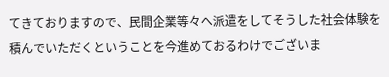てきておりますので、民間企業等々へ派遣をしてそうした社会体験を積んでいただくということを今進めておるわけでございま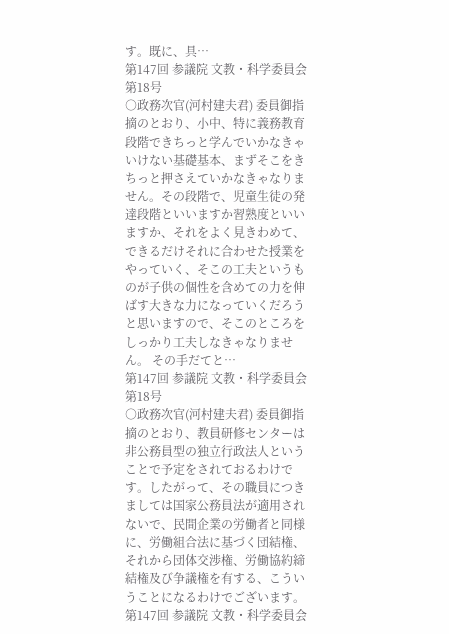す。既に、具…
第147回 参議院 文教・科学委員会 第18号
○政務次官(河村建夫君) 委員御指摘のとおり、小中、特に義務教育段階できちっと学んでいかなきゃいけない基礎基本、まずそこをきちっと押さえていかなきゃなりません。その段階で、児童生徒の発達段階といいますか習熟度といいますか、それをよく見きわめて、できるだけそれに合わせた授業をやっていく、そこの工夫というものが子供の個性を含めての力を伸ばす大きな力になっていくだろうと思いますので、そこのところをしっかり工夫しなきゃなりません。 その手だてと…
第147回 参議院 文教・科学委員会 第18号
○政務次官(河村建夫君) 委員御指摘のとおり、教員研修センターは非公務員型の独立行政法人ということで予定をされておるわけです。したがって、その職員につきましては国家公務員法が適用されないで、民間企業の労働者と同様に、労働組合法に基づく団結権、それから団体交渉権、労働協約締結権及び争議権を有する、こういうことになるわけでございます。
第147回 参議院 文教・科学委員会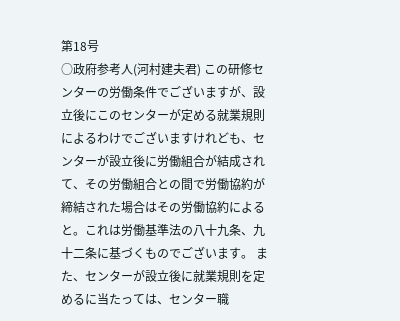第18号
○政府参考人(河村建夫君) この研修センターの労働条件でございますが、設立後にこのセンターが定める就業規則によるわけでございますけれども、センターが設立後に労働組合が結成されて、その労働組合との間で労働協約が締結された場合はその労働協約によると。これは労働基準法の八十九条、九十二条に基づくものでございます。 また、センターが設立後に就業規則を定めるに当たっては、センター職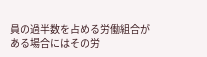員の過半数を占める労働組合がある場合にはその労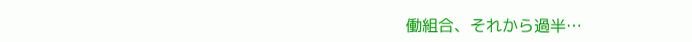働組合、それから過半…